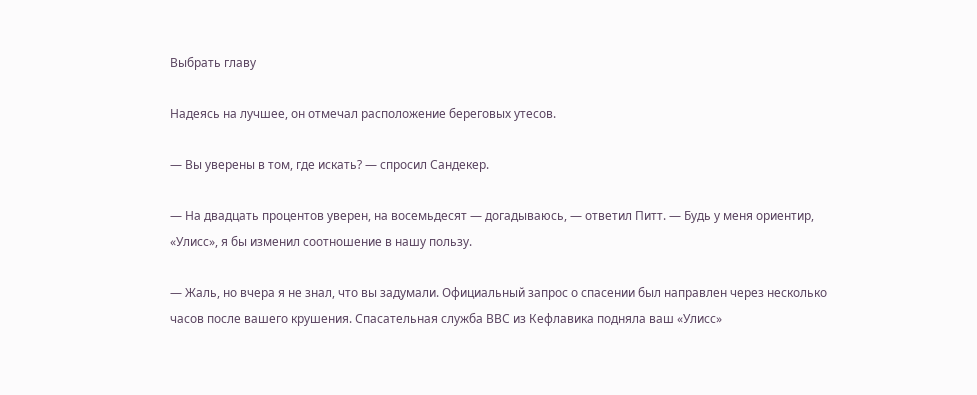Выбрать главу

Надеясь на лучшее, он отмечал расположение береговых утесов.

— Вы уверены в том, где искать? — спросил Сандекер.

— На двадцать процентов уверен, на восемьдесят — догадываюсь, — ответил Питт. — Будь у меня ориентир, «Улисс», я бы изменил соотношение в нашу пользу.

— Жаль, но вчера я не знал, что вы задумали. Официальный запрос о спасении был направлен через несколько часов после вашего крушения. Спасательная служба ВВС из Кефлавика подняла ваш «Улисс»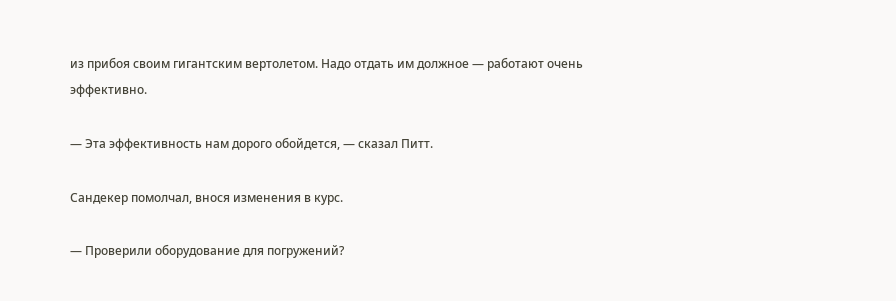из прибоя своим гигантским вертолетом. Надо отдать им должное — работают очень эффективно.

— Эта эффективность нам дорого обойдется, — сказал Питт.

Сандекер помолчал, внося изменения в курс.

— Проверили оборудование для погружений?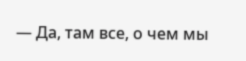— Да, там все, о чем мы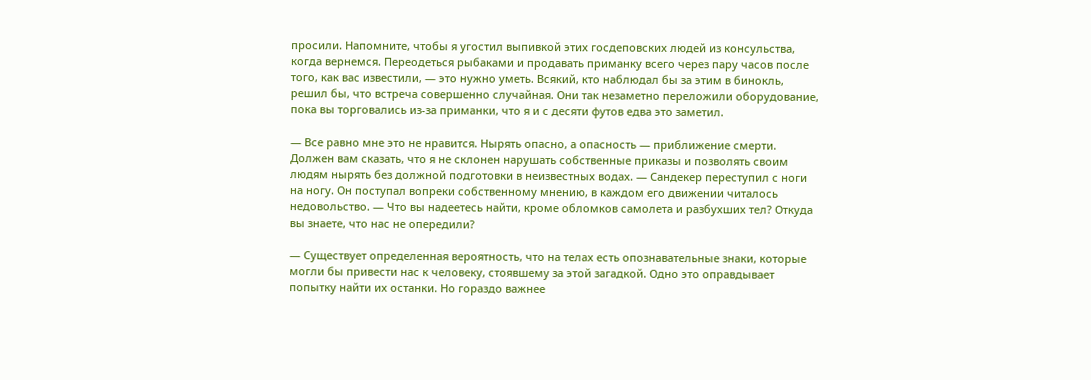просили. Напомните, чтобы я угостил выпивкой этих госдеповских людей из консульства, когда вернемся. Переодеться рыбаками и продавать приманку всего через пару часов после того, как вас известили, — это нужно уметь. Всякий, кто наблюдал бы за этим в бинокль, решил бы, что встреча совершенно случайная. Они так незаметно переложили оборудование, пока вы торговались из-за приманки, что я и с десяти футов едва это заметил.

— Все равно мне это не нравится. Нырять опасно, а опасность — приближение смерти. Должен вам сказать, что я не склонен нарушать собственные приказы и позволять своим людям нырять без должной подготовки в неизвестных водах. — Сандекер переступил с ноги на ногу. Он поступал вопреки собственному мнению, в каждом его движении читалось недовольство. — Что вы надеетесь найти, кроме обломков самолета и разбухших тел? Откуда вы знаете, что нас не опередили?

— Существует определенная вероятность, что на телах есть опознавательные знаки, которые могли бы привести нас к человеку, стоявшему за этой загадкой. Одно это оправдывает попытку найти их останки. Но гораздо важнее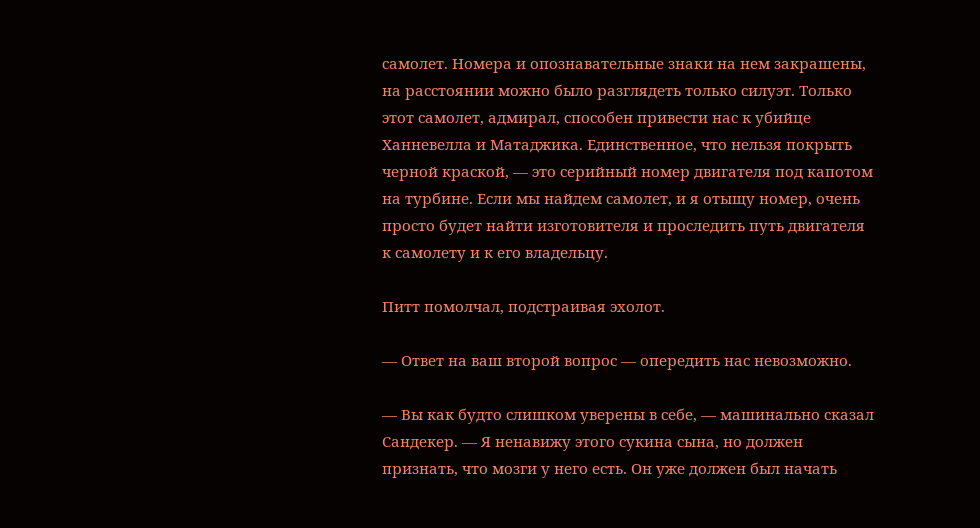самолет. Номера и опознавательные знаки на нем закрашены, на расстоянии можно было разглядеть только силуэт. Только этот самолет, адмирал, способен привести нас к убийце Ханневелла и Матаджика. Единственное, что нельзя покрыть черной краской, — это серийный номер двигателя под капотом на турбине. Если мы найдем самолет, и я отыщу номер, очень просто будет найти изготовителя и проследить путь двигателя к самолету и к его владельцу.

Питт помолчал, подстраивая эхолот.

— Ответ на ваш второй вопрос — опередить нас невозможно.

— Вы как будто слишком уверены в себе, — машинально сказал Сандекер. — Я ненавижу этого сукина сына, но должен признать, что мозги у него есть. Он уже должен был начать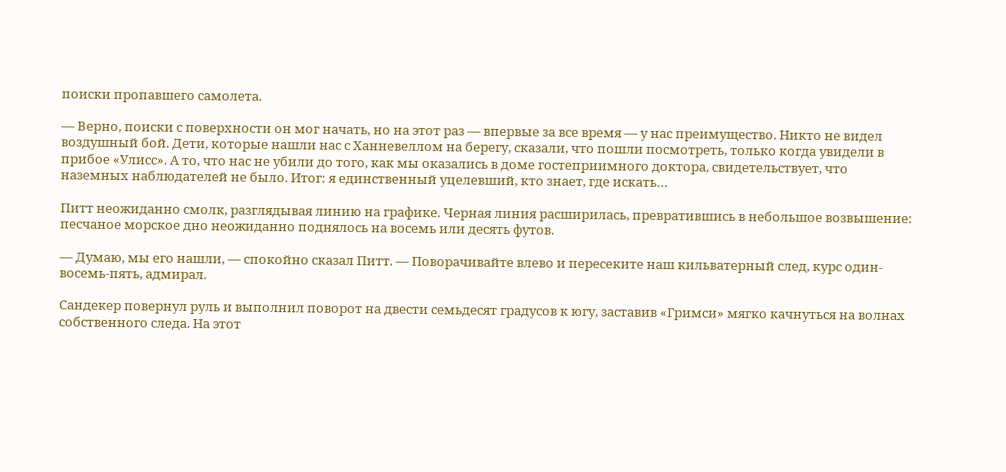поиски пропавшего самолета.

— Верно, поиски с поверхности он мог начать, но на этот раз — впервые за все время — у нас преимущество. Никто не видел воздушный бой. Дети, которые нашли нас с Ханневеллом на берегу, сказали, что пошли посмотреть, только когда увидели в прибое «Улисс». А то, что нас не убили до того, как мы оказались в доме гостеприимного доктора, свидетельствует, что наземных наблюдателей не было. Итог: я единственный уцелевший, кто знает, где искать…

Питт неожиданно смолк, разглядывая линию на графике. Черная линия расширилась, превратившись в небольшое возвышение: песчаное морское дно неожиданно поднялось на восемь или десять футов.

— Думаю, мы его нашли, — спокойно сказал Питт. — Поворачивайте влево и пересеките наш кильватерный след, курс один-восемь-пять, адмирал.

Сандекер повернул руль и выполнил поворот на двести семьдесят градусов к югу, заставив «Гримси» мягко качнуться на волнах собственного следа. На этот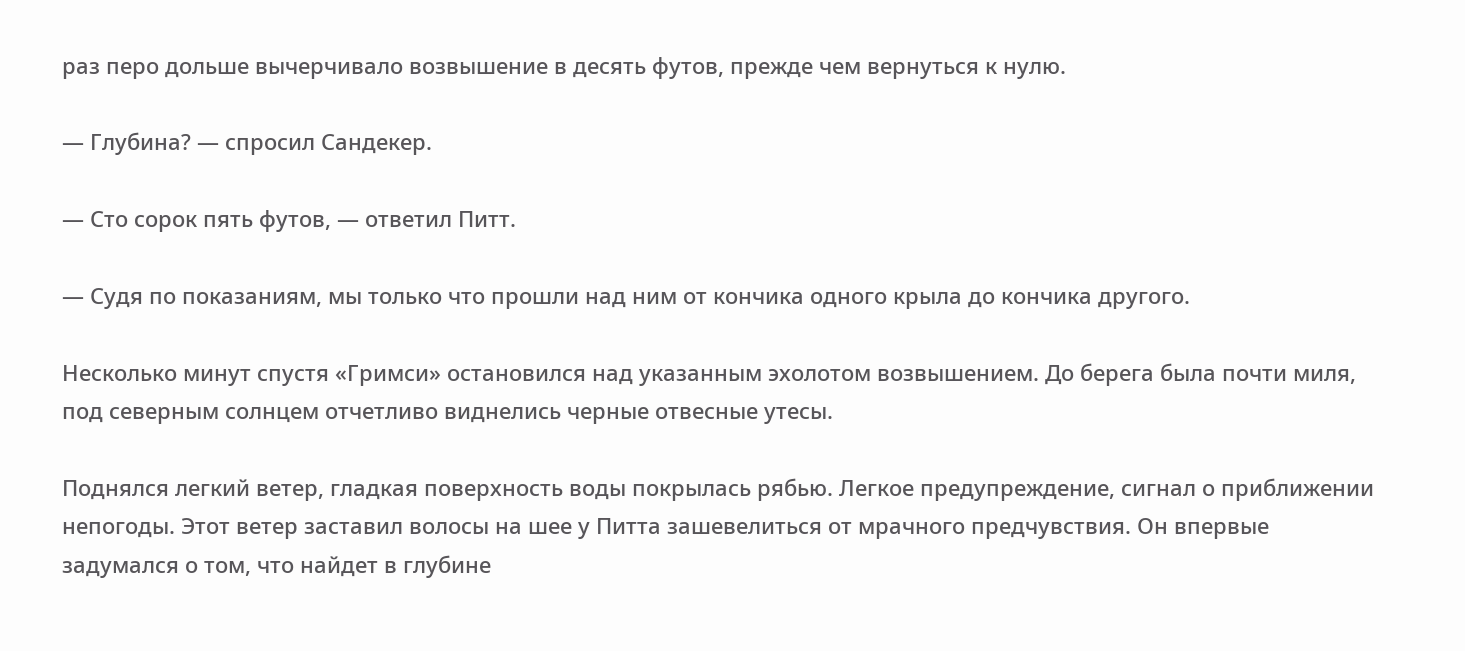раз перо дольше вычерчивало возвышение в десять футов, прежде чем вернуться к нулю.

— Глубина? — спросил Сандекер.

— Сто сорок пять футов, — ответил Питт.

— Судя по показаниям, мы только что прошли над ним от кончика одного крыла до кончика другого.

Несколько минут спустя «Гримси» остановился над указанным эхолотом возвышением. До берега была почти миля, под северным солнцем отчетливо виднелись черные отвесные утесы.

Поднялся легкий ветер, гладкая поверхность воды покрылась рябью. Легкое предупреждение, сигнал о приближении непогоды. Этот ветер заставил волосы на шее у Питта зашевелиться от мрачного предчувствия. Он впервые задумался о том, что найдет в глубине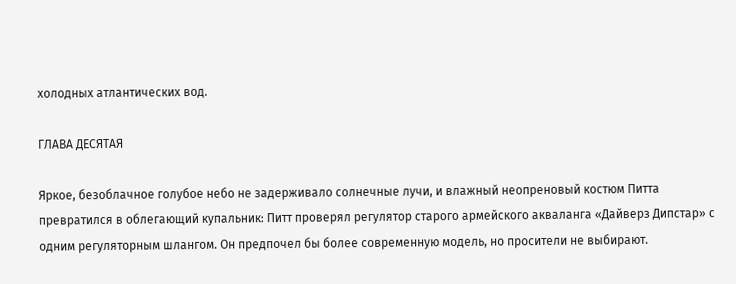холодных атлантических вод.

ГЛАВА ДЕСЯТАЯ

Яркое, безоблачное голубое небо не задерживало солнечные лучи, и влажный неопреновый костюм Питта превратился в облегающий купальник: Питт проверял регулятор старого армейского акваланга «Дайверз Дипстар» с одним регуляторным шлангом. Он предпочел бы более современную модель, но просители не выбирают.